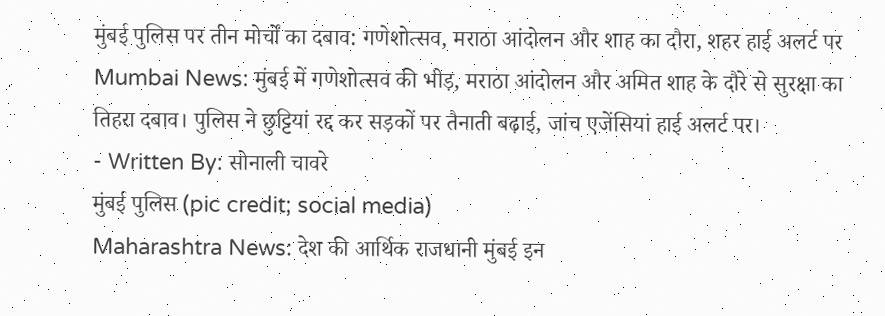मुंबई पुलिस पर तीन मोर्चों का दबाव: गणेशोत्सव, मराठा आंदोलन और शाह का दौरा, शहर हाई अलर्ट पर
Mumbai News: मुंबई में गणेशोत्सव की भीड़, मराठा आंदोलन और अमित शाह के दौरे से सुरक्षा का तिहरा दबाव। पुलिस ने छुट्टियां रद्द कर सड़कों पर तैनाती बढ़ाई, जांच एजेंसियां हाई अलर्ट पर।
- Written By: सोनाली चावरे
मुंबई पुलिस (pic credit; social media)
Maharashtra News: देश की आर्थिक राजधानी मुंबई इन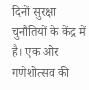दिनों सुरक्षा चुनौतियों के केंद्र में है। एक ओर गणेशोत्सव की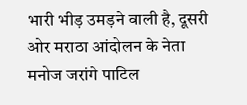भारी भीड़ उमड़ने वाली है, दूसरी ओर मराठा आंदोलन के नेता मनोज जरांगे पाटिल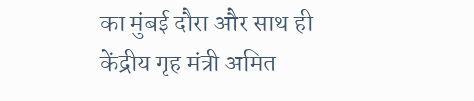का मुंबई दौरा और साथ ही केंद्रीय गृह मंत्री अमित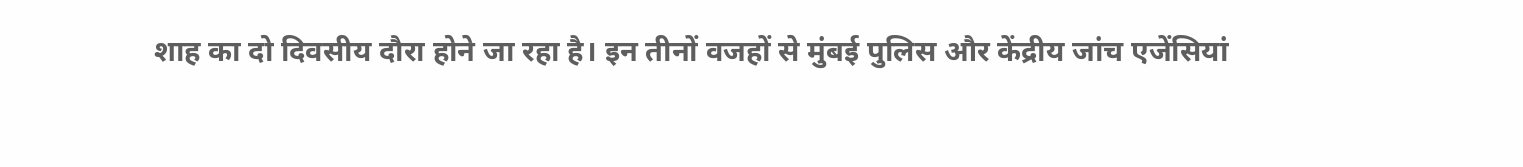शाह का दो दिवसीय दौरा होने जा रहा है। इन तीनों वजहों से मुंबई पुलिस और केंद्रीय जांच एजेंसियां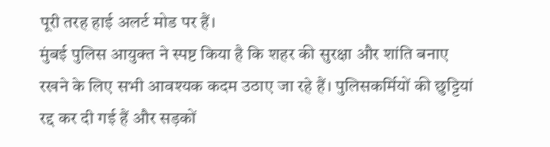पूरी तरह हाई अलर्ट मोड पर हैं।
मुंबई पुलिस आयुक्त ने स्पष्ट किया है कि शहर की सुरक्षा और शांति बनाए रखने के लिए सभी आवश्यक कदम उठाए जा रहे हैं। पुलिसकर्मियों की छुट्टियां रद्द कर दी गई हैं और सड़कों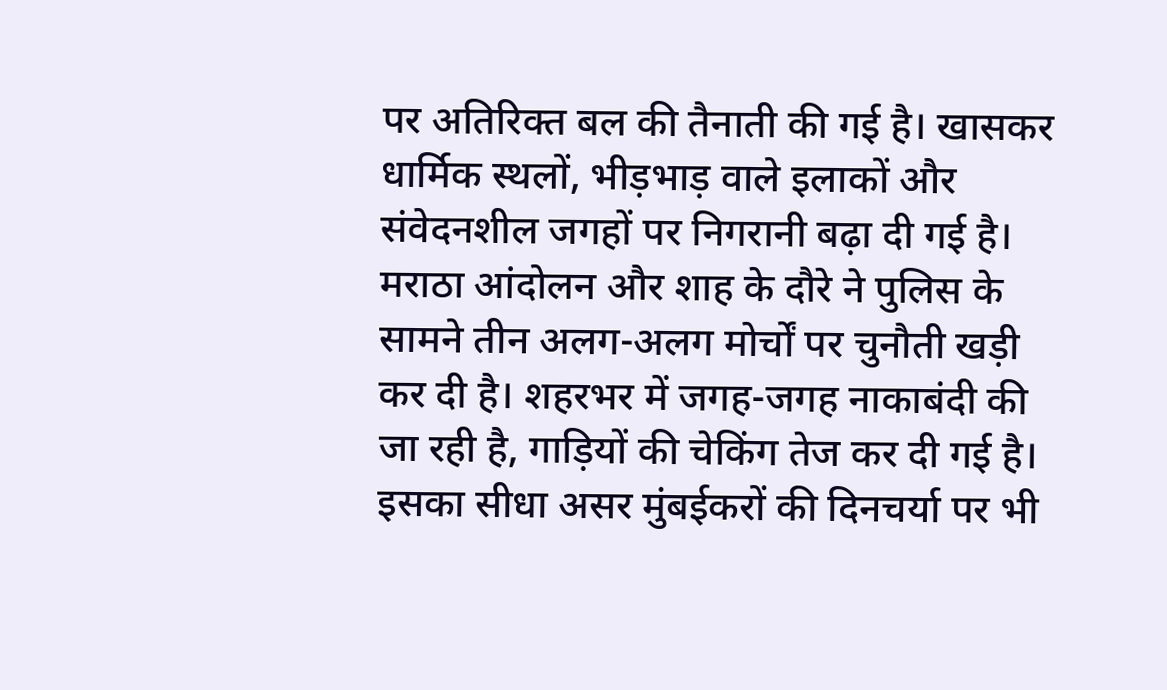पर अतिरिक्त बल की तैनाती की गई है। खासकर धार्मिक स्थलों, भीड़भाड़ वाले इलाकों और संवेदनशील जगहों पर निगरानी बढ़ा दी गई है।
मराठा आंदोलन और शाह के दौरे ने पुलिस के सामने तीन अलग-अलग मोर्चों पर चुनौती खड़ी कर दी है। शहरभर में जगह-जगह नाकाबंदी की जा रही है, गाड़ियों की चेकिंग तेज कर दी गई है। इसका सीधा असर मुंबईकरों की दिनचर्या पर भी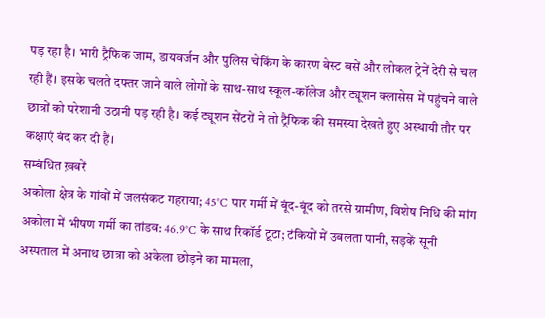पड़ रहा है। भारी ट्रैफिक जाम, डायवर्जन और पुलिस चेकिंग के कारण बेस्ट बसें और लोकल ट्रेनें देरी से चल रही हैं। इसके चलते दफ्तर जाने वाले लोगों के साथ-साथ स्कूल-कॉलेज और ट्यूशन क्लासेस में पहुंचने वाले छात्रों को परेशानी उठानी पड़ रही है। कई ट्यूशन सेंटरों ने तो ट्रैफिक की समस्या देखते हुए अस्थायी तौर पर कक्षाएं बंद कर दी हैं।
सम्बंधित ख़बरें
अकोला क्षेत्र के गांवों में जलसंकट गहराया; 45°C पार गर्मी में बूंद-बूंद को तरसे ग्रामीण, विशेष निधि की मांग
अकोला में भीषण गर्मी का तांडव: 46.9°C के साथ रिकॉर्ड टूटा; टंकियों में उबलता पानी, सड़कें सूनी
अस्पताल में अनाथ छात्रा को अकेला छोड़ने का मामला,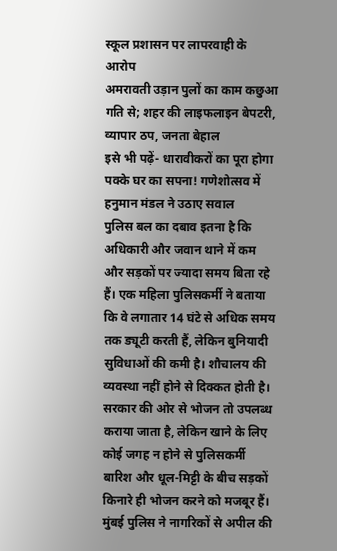स्कूल प्रशासन पर लापरवाही के आरोप
अमरावती उड़ान पुलों का काम कछुआ गति से; शहर की लाइफलाइन बेपटरी, व्यापार ठप, जनता बेहाल
इसे भी पढ़ें- धारावीकरों का पूरा होगा पक्के घर का सपना! गणेशोत्सव में हनुमान मंडल ने उठाए सवाल
पुलिस बल का दबाव इतना है कि अधिकारी और जवान थाने में कम और सड़कों पर ज्यादा समय बिता रहे हैं। एक महिला पुलिसकर्मी ने बताया कि वे लगातार 14 घंटे से अधिक समय तक ड्यूटी करती हैं, लेकिन बुनियादी सुविधाओं की कमी है। शौचालय की व्यवस्था नहीं होने से दिक्कत होती है। सरकार की ओर से भोजन तो उपलब्ध कराया जाता है, लेकिन खाने के लिए कोई जगह न होने से पुलिसकर्मी बारिश और धूल-मिट्टी के बीच सड़कों किनारे ही भोजन करने को मजबूर हैं।
मुंबई पुलिस ने नागरिकों से अपील की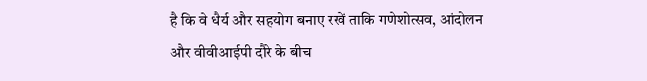है कि वे धैर्य और सहयोग बनाए रखें ताकि गणेशोत्सव, आंदोलन और वीवीआईपी दौरे के बीच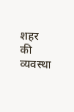शहर की व्यवस्था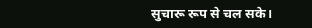सुचारू रूप से चल सके।